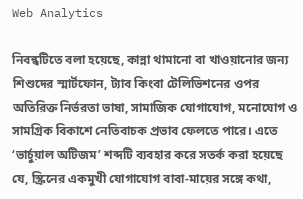Web Analytics

নিবন্ধটিতে বলা হয়েছে, কান্না থামানো বা খাওয়ানোর জন্য শিশুদের স্মার্টফোন, ট্যাব কিংবা টেলিভিশনের ওপর অতিরিক্ত নির্ভরতা ভাষা, সামাজিক যোগাযোগ, মনোযোগ ও সামগ্রিক বিকাশে নেতিবাচক প্রভাব ফেলতে পারে। এতে ‘ভার্চুয়াল অটিজম’ শব্দটি ব্যবহার করে সতর্ক করা হয়েছে যে, স্ক্রিনের একমুখী যোগাযোগ বাবা-মায়ের সঙ্গে কথা,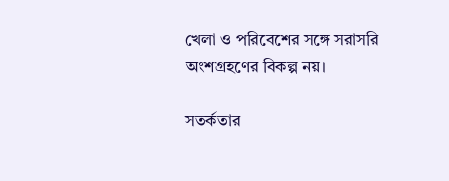খেলা ও পরিবেশের সঙ্গে সরাসরি অংশগ্রহণের বিকল্প নয়।

সতর্কতার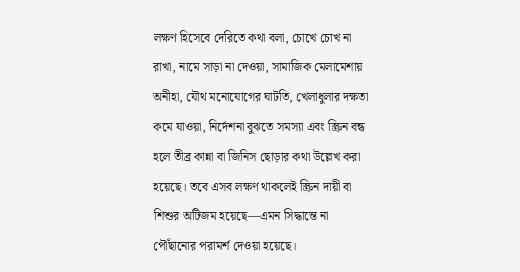লক্ষণ হিসেবে দেরিতে কথা বলা, চোখে চোখ না রাখা, নামে সাড়া না দেওয়া, সামাজিক মেলামেশায় অনীহা, যৌথ মনোযোগের ঘাটতি, খেলাধুলার দক্ষতা কমে যাওয়া, নির্দেশনা বুঝতে সমস্যা এবং স্ক্রিন বন্ধ হলে তীব্র কান্না বা জিনিস ছোড়ার কথা উল্লেখ করা হয়েছে। তবে এসব লক্ষণ থাকলেই স্ক্রিন দায়ী বা শিশুর অটিজম হয়েছে—এমন সিদ্ধান্তে না পৌঁছানোর পরামর্শ দেওয়া হয়েছে।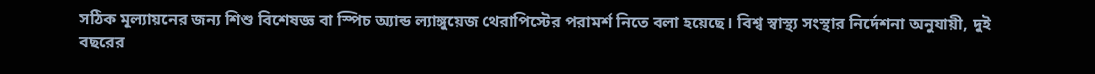সঠিক মূল্যায়নের জন্য শিশু বিশেষজ্ঞ বা স্পিচ অ্যান্ড ল্যাঙ্গুয়েজ থেরাপিস্টের পরামর্শ নিতে বলা হয়েছে। বিশ্ব স্বাস্থ্য সংস্থার নির্দেশনা অনুযায়ী, দুই বছরের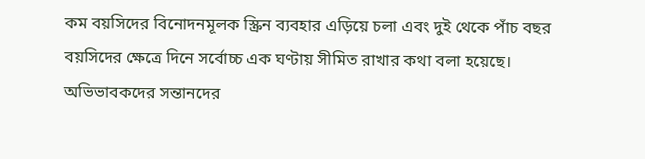কম বয়সিদের বিনোদনমূলক স্ক্রিন ব্যবহার এড়িয়ে চলা এবং দুই থেকে পাঁচ বছর বয়সিদের ক্ষেত্রে দিনে সর্বোচ্চ এক ঘণ্টায় সীমিত রাখার কথা বলা হয়েছে। অভিভাবকদের সন্তানদের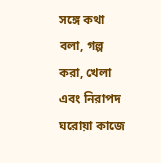সঙ্গে কথা বলা, গল্প করা, খেলা এবং নিরাপদ ঘরোয়া কাজে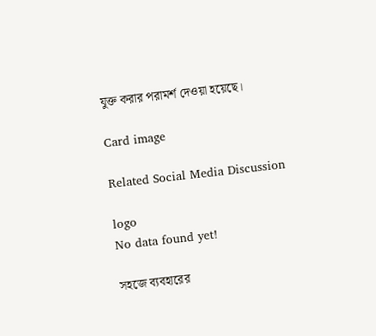যুক্ত করার পরামর্শ দেওয়া হয়েছে।

Card image

Related Social Media Discussion

logo
No data found yet!

সহজে ব্যবহারের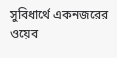সুবিধার্থে একনজরের ওয়েব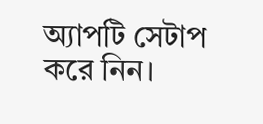অ্যাপটি সেটাপ করে নিন।